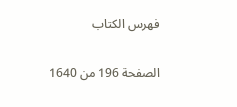فهرس الكتاب

الصفحة 196 من 1640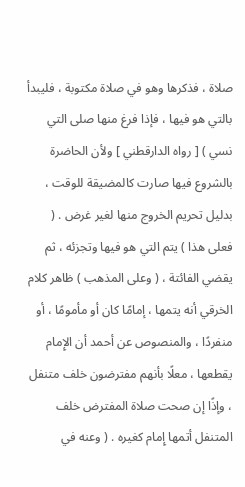صلاة ، فذكرها وهو في صلاة مكتوبة ، فليبدأ بالتي هو فيها ، فإذا فرغ منها صلى التي نسي ) [ رواه الدارقطني ] ولأن الحاضرة بالشروع فيها صارت كالمضيقة للوقت ، بدليل تحريم الخروج منها لغير غرض . ( فعلى هذا ) يتم التي هو فيها وتجزئه ، ثم يقضي الفائتة ، ( وعلى المذهب ) ظاهر كلام الخرقي أنه يتمها ، إمامًا كان أو مأمومًا ، أو منفردًا ، والمنصوص عن أحمد أن الإِمام يقطعها ، معلًا بأنهم مفترضون خلف متنفل ، وإذًا إن صحت صلاة المفترض خلف المتنفل أتمها إِمام كغيره . ( وعنه في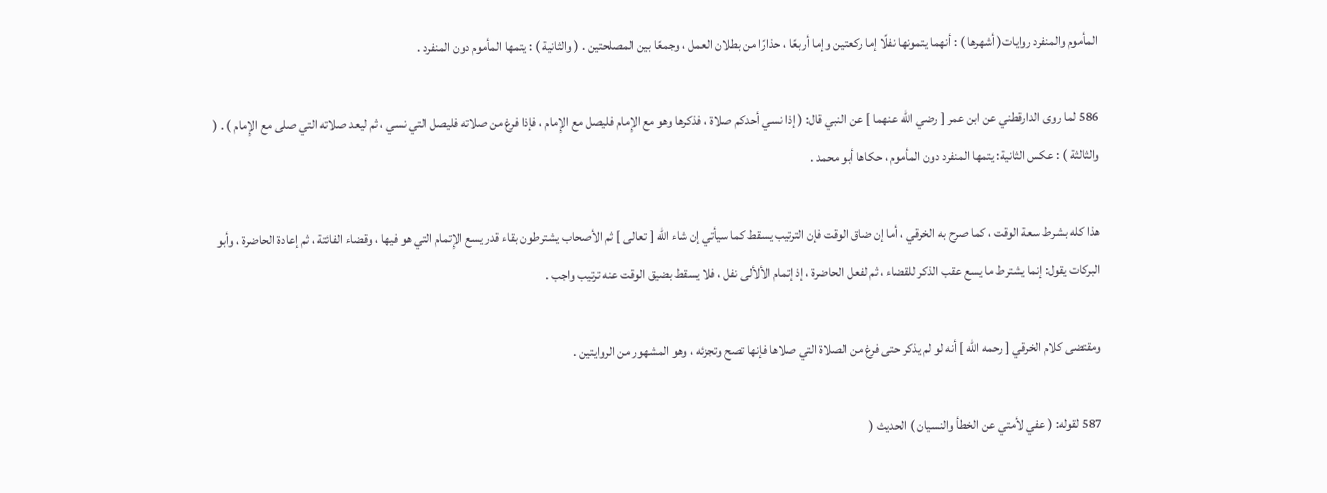المأموم والمنفرد روايات( أشهرها ) : أنهما يتمونها نفلًا إما ركعتين وإما أربعًا ، حذارًا من بطلان العمل ، وجمعًا بين المصلحتين . ( والثانية ) : يتمها المأموم دون المنفرد .

586 لما روى الدارقطني عن ابن عمر [ رضي الله عنهما ] عن النبي قال: ( إذا نسي أحدكم صلاة ، فذكرها وهو مع الإِمام فليصل مع الإِمام ، فإذا فرغ من صلاته فليصل التي نسي ، ثم ليعد صلاته التي صلى مع الإِمام ) . ( والثالثة ) : عكس الثانية: يتمها المنفرد دون المأموم ، حكاها أبو محمد .

هذا كله بشرط سعة الوقت ، كما صرح به الخرقي ، أما إن ضاق الوقت فإن الترتيب يسقط كما سيأتي إن شاء الله [ تعالى ] ثم الأصحاب يشترطون بقاء قدر يسع الإِتمام التي هو فيها ، وقضاء الفائتة ، ثم إعادة الحاضرة ، وأبو البركات يقول: إنما يشترط ما يسع عقب الذكر للقضاء ، ثم لفعل الحاضرة ، إذ إتمام الألألى نفل ، فلا يسقط بضيق الوقت عنه ترتيب واجب .

ومقتضى كلام الخرقي [ رحمه الله ] أنه لو لم يذكر حتى فرغ من الصلاة التي صلاها فإنها تصح وتجزئه ، وهو المشهور من الروايتين .

587 لقوله: ( عفي لأمتي عن الخطأ والنسيان ) الحديث (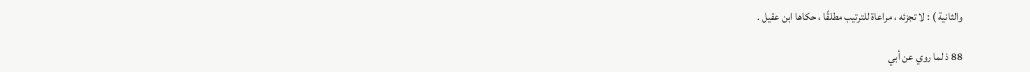والثانية ) : لا تجزئه ، مراعاة للترتيب مطلقًا ، حكاها ابن عقيل .

88 ذ لما روي عن أبي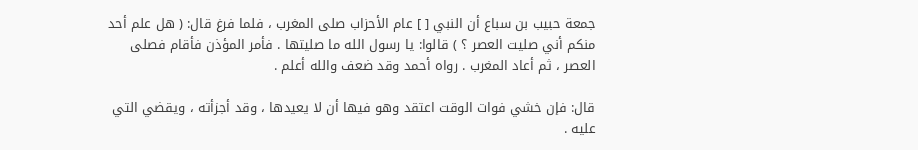جمعة حبيب بن سباع أن النبي [ ] عام الأحزاب صلى المغرب ، فلما فرغ قال: ( هل علم أحد منكم أني صليت العصر ؟ ) قالوا: يا رسول الله ما صليتها . فأمر المؤذن فأقام فصلى العصر ، ثم أعاد المغرب . رواه أحمد وقد ضعف والله أعلم .

قال: فإن خشي فوات الوقت اعتقد وهو فيها أن لا يعيدها ، وقد أجزأته ، ويقضي التي عليه .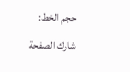حجم الخط:
شارك الصفحة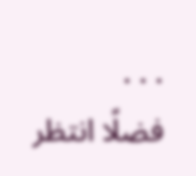. . .
فضلًا انتظر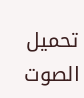تحميل الصوت